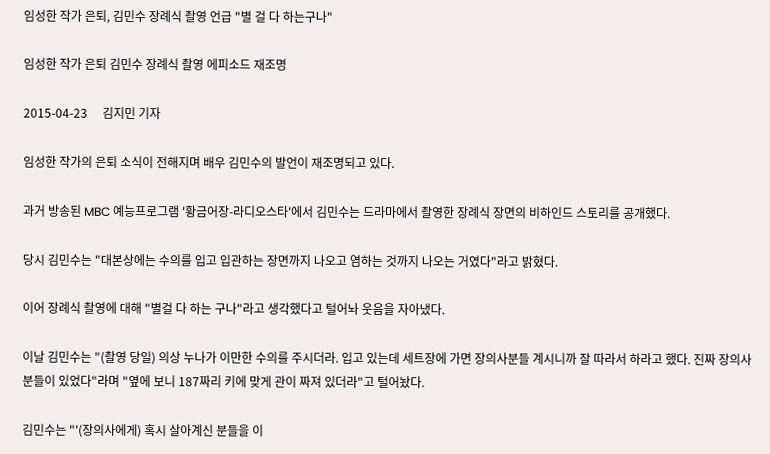임성한 작가 은퇴, 김민수 장례식 촬영 언급 "별 걸 다 하는구나"

임성한 작가 은퇴 김민수 장례식 촬영 에피소드 재조명

2015-04-23     김지민 기자

임성한 작가의 은퇴 소식이 전해지며 배우 김민수의 발언이 재조명되고 있다.

과거 방송된 MBC 예능프로그램 '황금어장-라디오스타'에서 김민수는 드라마에서 촬영한 장례식 장면의 비하인드 스토리를 공개했다.

당시 김민수는 "대본상에는 수의를 입고 입관하는 장면까지 나오고 염하는 것까지 나오는 거였다"라고 밝혔다.

이어 장례식 촬영에 대해 "별걸 다 하는 구나"라고 생각했다고 털어놔 웃음을 자아냈다.

이날 김민수는 "(촬영 당일) 의상 누나가 이만한 수의를 주시더라. 입고 있는데 세트장에 가면 장의사분들 계시니까 잘 따라서 하라고 했다. 진짜 장의사분들이 있었다"라며 "옆에 보니 187짜리 키에 맞게 관이 짜져 있더라"고 털어놨다.

김민수는 "'(장의사에게) 혹시 살아계신 분들을 이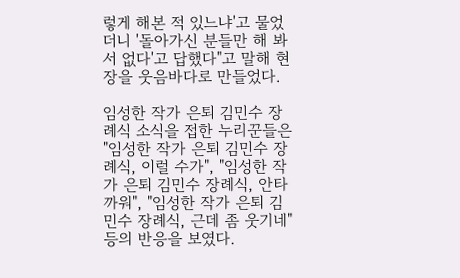렇게 해본 적 있느냐'고 물었더니 '돌아가신 분들만 해 봐서 없다'고 답했다"고 말해 현장을 웃음바다로 만들었다.

임성한 작가 은퇴 김민수 장례식 소식을 접한 누리꾼들은 "임성한 작가 은퇴 김민수 장례식, 이럴 수가", "임성한 작가 은퇴 김민수 장례식, 안타까워", "임성한 작가 은퇴 김민수 장례식, 근데 좀 웃기네" 등의 반응을 보였다.